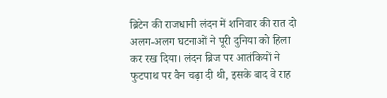ब्रिटेन की राजधानी लंदन में शनिवार की रात दो अलग-अलग घटनाओं ने पूरी दुनिया को हिला कर रख दिया। लंदन ब्रिज पर आतंकियों ने फुटपाथ पर वैन चढ़ा दी थी, इसके बाद वे राह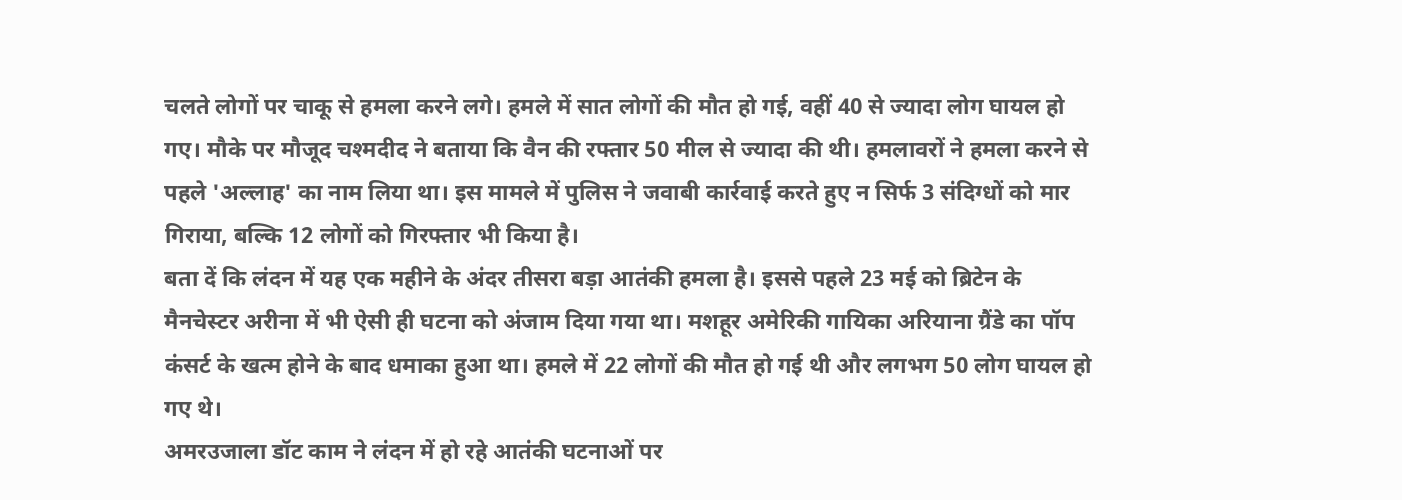चलते लोगों पर चाकू से हमला करने लगे। हमले में सात लोगों की मौत हो गई, वहीं 40 से ज्यादा लोग घायल हो गए। मौके पर मौजूद चश्मदीद ने बताया कि वैन की रफ्तार 50 मील से ज्यादा की थी। हमलावरों ने हमला करने से पहले 'अल्लाह' का नाम लिया था। इस मामले में पुलिस ने जवाबी कार्रवाई करते हुए न सिर्फ 3 संदिग्धों को मार गिराया, बल्कि 12 लोगों को गिरफ्तार भी किया है।
बता दें कि लंदन में यह एक महीने के अंदर तीसरा बड़ा आतंकी हमला है। इससे पहले 23 मई को ब्रिटेन के मैनचेस्टर अरीना में भी ऐसी ही घटना को अंजाम दिया गया था। मशहूर अमेरिकी गायिका अरियाना ग्रैंडे का पॉप कंसर्ट के खत्म होने के बाद धमाका हुआ था। हमले में 22 लोगों की मौत हो गई थी और लगभग 50 लोग घायल हो गए थे।
अमरउजाला डॉट काम ने लंदन में हो रहे आतंकी घटनाओं पर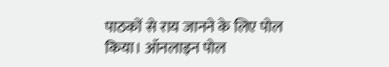पाठकों से राय जानने के लिए पोल किया। ऑनलाइन पोल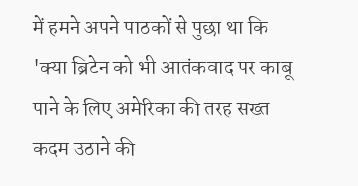में हमने अपने पाठकों से पुछा था कि 'क्या ब्रिटेन को भी आतंकवाद पर काबू पाने के लिए अमेरिका की तरह सख्त कदम उठाने की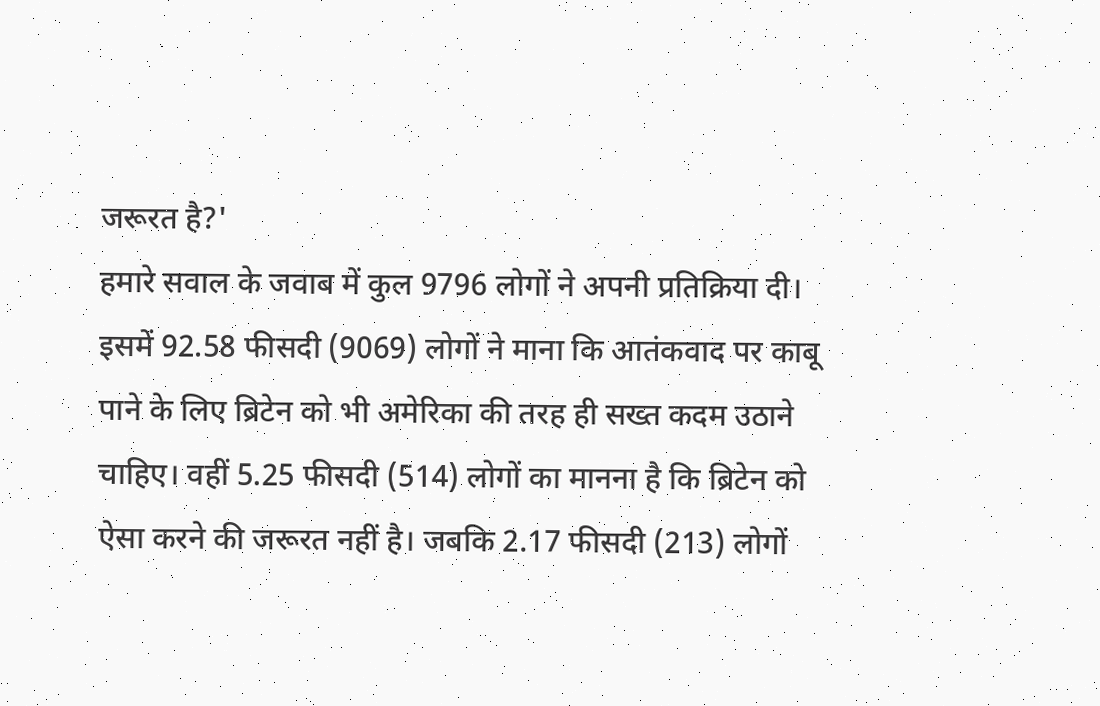जरूरत है?'
हमारे सवाल के जवाब में कुल 9796 लोगों ने अपनी प्रतिक्रिया दी। इसमें 92.58 फीसदी (9069) लोगों ने माना कि आतंकवाद पर काबू पाने के लिए ब्रिटेन को भी अमेरिका की तरह ही सख्त कदम उठाने चाहिए। वहीं 5.25 फीसदी (514) लोगों का मानना है कि ब्रिटेन को ऐसा करने की जरूरत नहीं है। जबकि 2.17 फीसदी (213) लोगों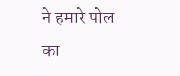ने हमारे पोल का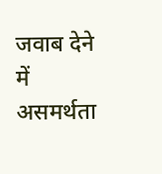जवाब देने में असमर्थता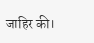जाहिर की।